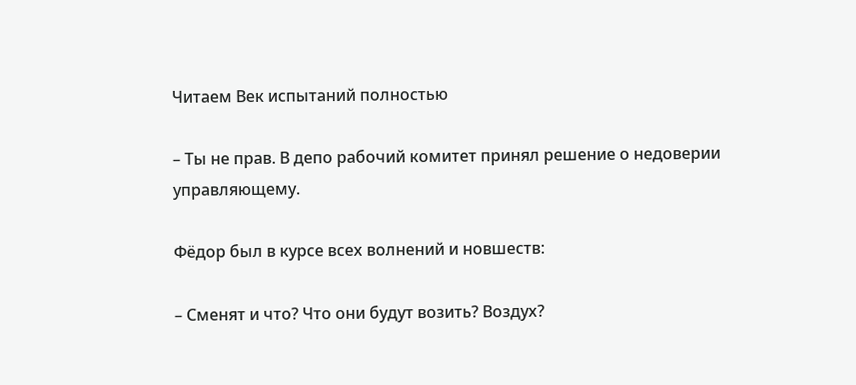Читаем Век испытаний полностью

– Ты не прав. В депо рабочий комитет принял решение о недоверии управляющему.

Фёдор был в курсе всех волнений и новшеств:

– Сменят и что? Что они будут возить? Воздух?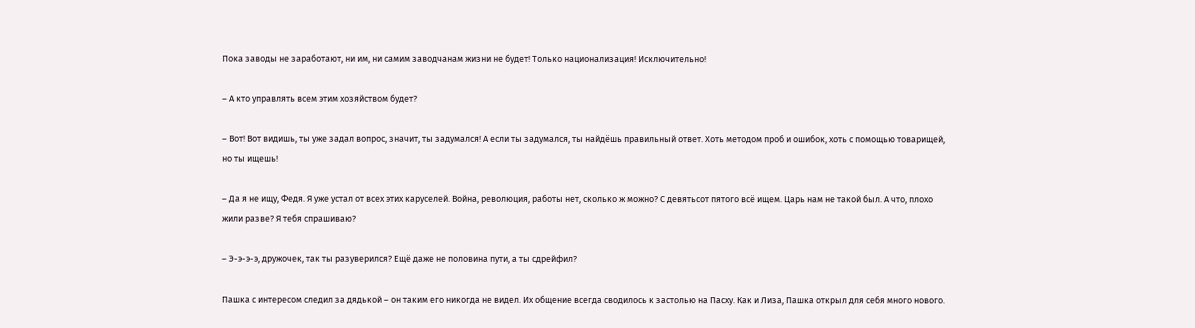Пока заводы не заработают, ни им, ни самим заводчанам жизни не будет! Только национализация! Исключительно!

– А кто управлять всем этим хозяйством будет?

– Вот! Вот видишь, ты уже задал вопрос, значит, ты задумался! А если ты задумался, ты найдёшь правильный ответ. Хоть методом проб и ошибок, хоть с помощью товарищей, но ты ищешь!

– Да я не ищу, Федя. Я уже устал от всех этих каруселей. Война, революция, работы нет, сколько ж можно? С девятьсот пятого всё ищем. Царь нам не такой был. А что, плохо жили разве? Я тебя спрашиваю?

– Э-э-э-э, дружочек, так ты разуверился? Ещё даже не половина пути, а ты сдрейфил?

Пашка с интересом следил за дядькой – он таким его никогда не видел. Их общение всегда сводилось к застолью на Пасху. Как и Лиза, Пашка открыл для себя много нового.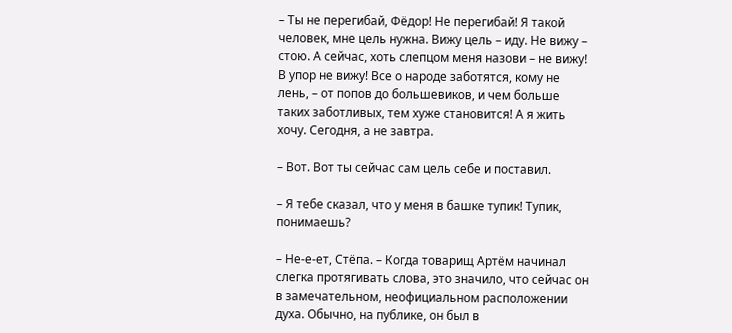– Ты не перегибай, Фёдор! Не перегибай! Я такой человек, мне цель нужна. Вижу цель – иду. Не вижу – стою. А сейчас, хоть слепцом меня назови – не вижу! В упор не вижу! Все о народе заботятся, кому не лень, – от попов до большевиков, и чем больше таких заботливых, тем хуже становится! А я жить хочу. Сегодня, а не завтра.

– Вот. Вот ты сейчас сам цель себе и поставил.

– Я тебе сказал, что у меня в башке тупик! Тупик, понимаешь?

– Не-е-ет, Стёпа. – Когда товарищ Артём начинал слегка протягивать слова, это значило, что сейчас он в замечательном, неофициальном расположении духа. Обычно, на публике, он был в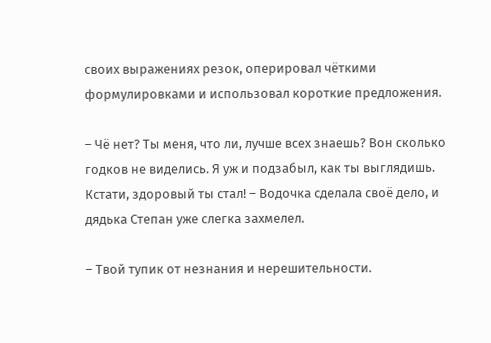своих выражениях резок, оперировал чёткими формулировками и использовал короткие предложения.

– Чё нет? Ты меня, что ли, лучше всех знаешь? Вон сколько годков не виделись. Я уж и подзабыл, как ты выглядишь. Кстати, здоровый ты стал! – Водочка сделала своё дело, и дядька Степан уже слегка захмелел.

– Твой тупик от незнания и нерешительности.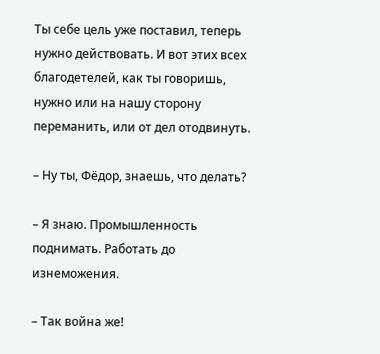Ты себе цель уже поставил, теперь нужно действовать. И вот этих всех благодетелей, как ты говоришь, нужно или на нашу сторону переманить, или от дел отодвинуть.

– Ну ты, Фёдор, знаешь, что делать?

– Я знаю. Промышленность поднимать. Работать до изнеможения.

– Так война же!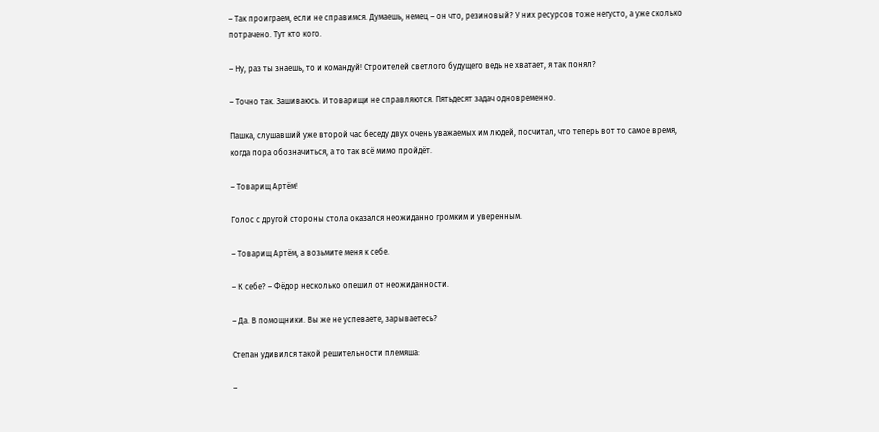– Так проиграем, если не справимся. Думаешь, немец – он что, резиновый? У них ресурсов тоже негусто, а уже сколько потрачено. Тут кто кого.

– Ну, раз ты знаешь, то и командуй! Строителей светлого будущего ведь не хватает, я так понял?

– Точно так. Зашиваюсь. И товарищи не справляются. Пятьдесят задач одновременно.

Пашка, слушавший уже второй час беседу двух очень уважаемых им людей, посчитал, что теперь вот то самое время, когда пора обозначиться, а то так всё мимо пройдёт.

– Товарищ Артём!

Голос с другой стороны стола оказался неожиданно громким и уверенным.

– Товарищ Артём, а возьмите меня к себе.

– К себе? – Фёдор несколько опешил от неожиданности.

– Да. В помощники. Вы же не успеваете, зарываетесь?

Степан удивился такой решительности племяша:

–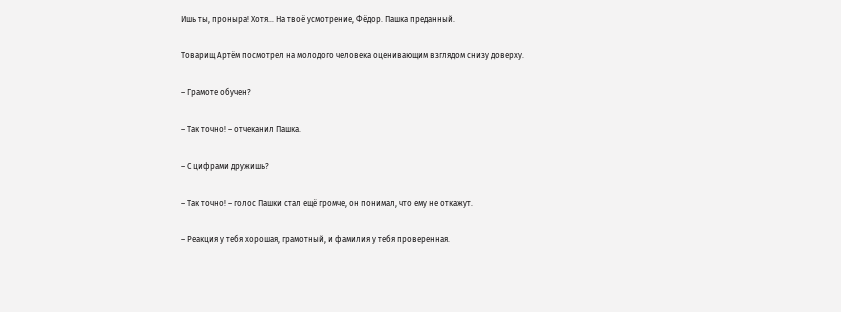Ишь ты, проныра! Хотя… На твоё усмотрение, Фёдор. Пашка преданный.

Товарищ Артём посмотрел на молодого человека оценивающим взглядом снизу доверху.

– Грамоте обучен?

– Так точно! – отчеканил Пашка.

– С цифрами дружишь?

– Так точно! – голос Пашки стал ещё громче, он понимал, что ему не откажут.

– Реакция у тебя хорошая, грамотный, и фамилия у тебя проверенная.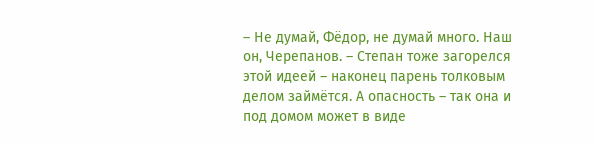– Не думай, Фёдор, не думай много. Наш он, Черепанов. – Степан тоже загорелся этой идеей – наконец парень толковым делом займётся. А опасность – так она и под домом может в виде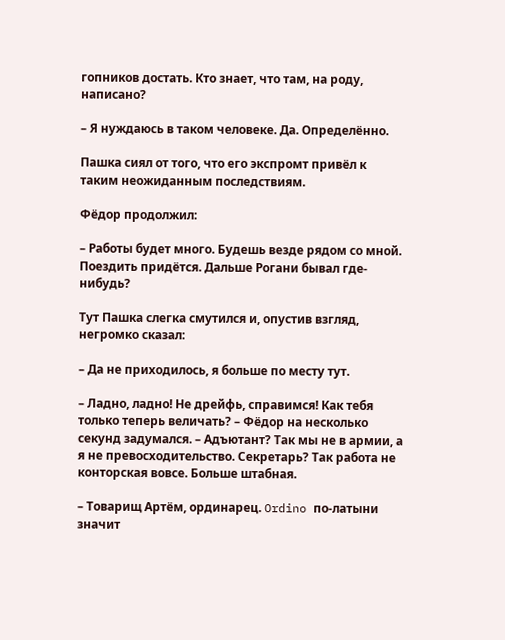гопников достать. Кто знает, что там, на роду, написано?

– Я нуждаюсь в таком человеке. Да. Определённо.

Пашка сиял от того, что его экспромт привёл к таким неожиданным последствиям.

Фёдор продолжил:

– Работы будет много. Будешь везде рядом со мной. Поездить придётся. Дальше Рогани бывал где-нибудь?

Тут Пашка слегка смутился и, опустив взгляд, негромко сказал:

– Да не приходилось, я больше по месту тут.

– Ладно, ладно! Не дрейфь, справимся! Как тебя только теперь величать? – Фёдор на несколько секунд задумался. – Адъютант? Так мы не в армии, а я не превосходительство. Секретарь? Так работа не конторская вовсе. Больше штабная.

– Товарищ Артём, ординарец. Ordino по-латыни значит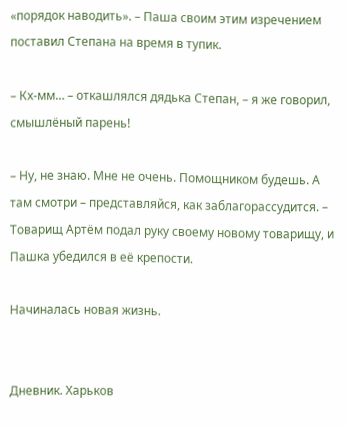«порядок наводить». – Паша своим этим изречением поставил Степана на время в тупик.

– Кх-мм… – откашлялся дядька Степан, – я же говорил, смышлёный парень!

– Ну, не знаю. Мне не очень. Помощником будешь. А там смотри – представляйся, как заблагорассудится. – Товарищ Артём подал руку своему новому товарищу, и Пашка убедился в её крепости.

Начиналась новая жизнь.


Дневник. Харьков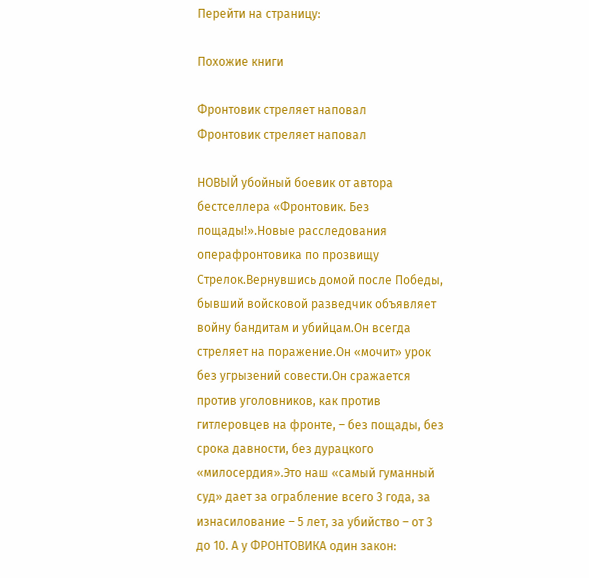Перейти на страницу:

Похожие книги

Фронтовик стреляет наповал
Фронтовик стреляет наповал

НОВЫЙ убойный боевик от автора бестселлера «Фронтовик. Без пощады!».Новые расследования операфронтовика по прозвищу Стрелок.Вернувшись домой после Победы, бывший войсковой разведчик объявляет войну бандитам и убийцам.Он всегда стреляет на поражение.Он «мочит» урок без угрызений совести.Он сражается против уголовников, как против гитлеровцев на фронте, – без пощады, без срока давности, без дурацкого «милосердия».Это наш «самый гуманный суд» дает за ограбление всего 3 года, за изнасилование – 5 лет, за убийство – от 3 до 10. А у ФРОНТОВИКА один закон: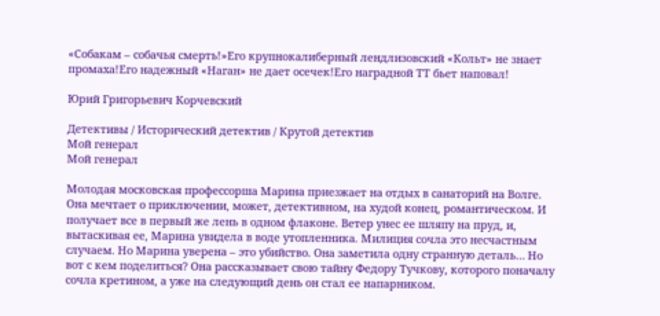«Собакам – собачья смерть!»Его крупнокалиберный лендлизовский «Кольт» не знает промаха!Его надежный «Наган» не дает осечек!Его наградной ТТ бьет наповал!

Юрий Григорьевич Корчевский

Детективы / Исторический детектив / Крутой детектив
Мой генерал
Мой генерал

Молодая московская профессорша Марина приезжает на отдых в санаторий на Волге. Она мечтает о приключении, может, детективном, на худой конец, романтическом. И получает все в первый же лень в одном флаконе. Ветер унес ее шляпу на пруд, и, вытаскивая ее, Марина увидела в воде утопленника. Милиция сочла это несчастным случаем. Но Марина уверена – это убийство. Она заметила одну странную деталь… Но вот с кем поделиться? Она рассказывает свою тайну Федору Тучкову, которого поначалу сочла кретином, а уже на следующий день он стал ее напарником.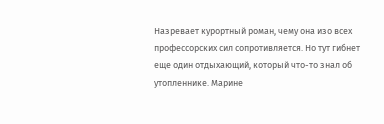Назревает курортный роман, чему она изо всех профессорских сил сопротивляется. Но тут гибнет еще один отдыхающий, который что-то знал об утопленнике. Марине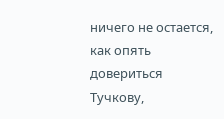ничего не остается, как опять довериться Тучкову,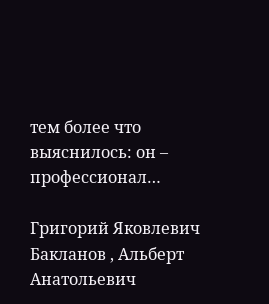тем более что выяснилось: он – профессионал…

Григорий Яковлевич Бакланов , Альберт Анатольевич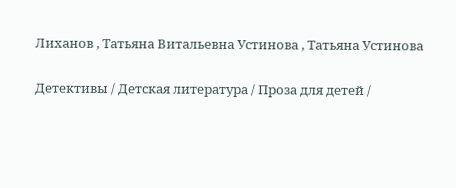Лиханов , Татьяна Витальевна Устинова , Татьяна Устинова

Детективы / Детская литература / Проза для детей /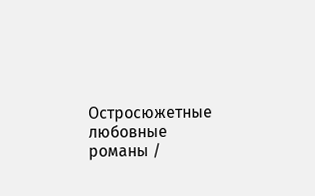Остросюжетные любовные романы /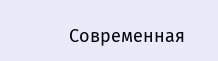Современная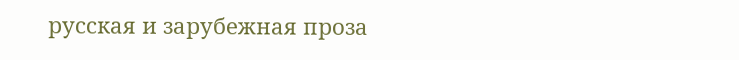русская и зарубежная проза